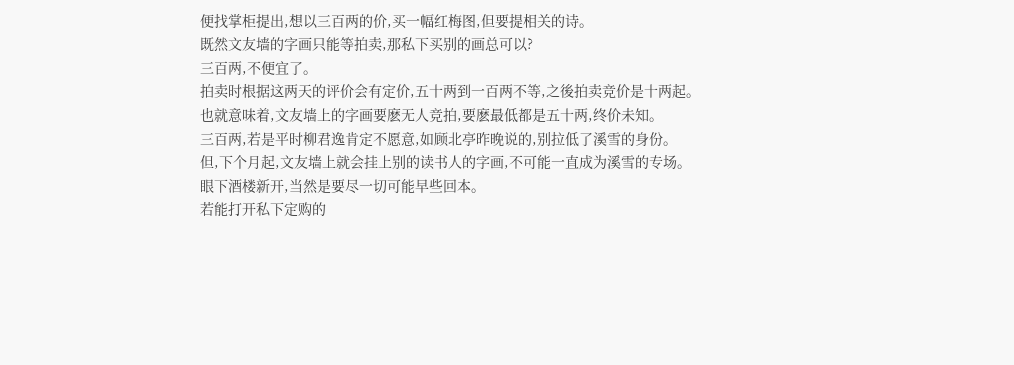便找掌柜提出,想以三百两的价,买一幅红梅图,但要提相关的诗。
既然文友墙的字画只能等拍卖,那私下买别的画总可以?
三百两,不便宜了。
拍卖时根据这两天的评价会有定价,五十两到一百两不等,之後拍卖竞价是十两起。
也就意味着,文友墙上的字画要麽无人竞拍,要麽最低都是五十两,终价未知。
三百两,若是平时柳君逸肯定不愿意,如顾北亭昨晚说的,别拉低了溪雪的身份。
但,下个月起,文友墙上就会挂上别的读书人的字画,不可能一直成为溪雪的专场。
眼下酒楼新开,当然是要尽一切可能早些回本。
若能打开私下定购的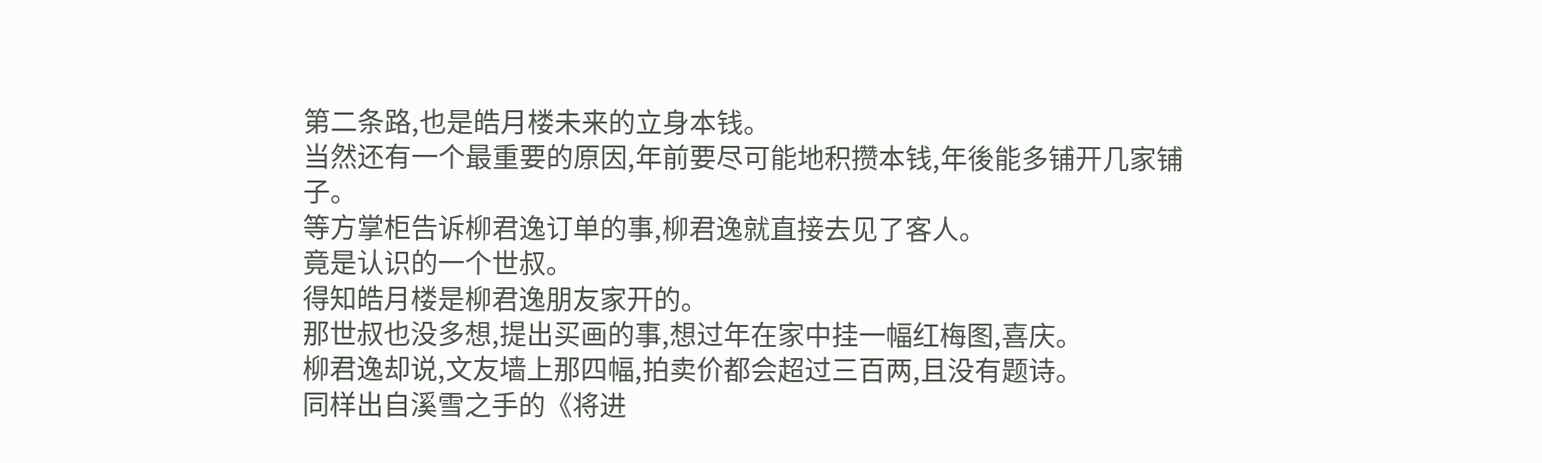第二条路,也是皓月楼未来的立身本钱。
当然还有一个最重要的原因,年前要尽可能地积攒本钱,年後能多铺开几家铺子。
等方掌柜告诉柳君逸订单的事,柳君逸就直接去见了客人。
竟是认识的一个世叔。
得知皓月楼是柳君逸朋友家开的。
那世叔也没多想,提出买画的事,想过年在家中挂一幅红梅图,喜庆。
柳君逸却说,文友墙上那四幅,拍卖价都会超过三百两,且没有题诗。
同样出自溪雪之手的《将进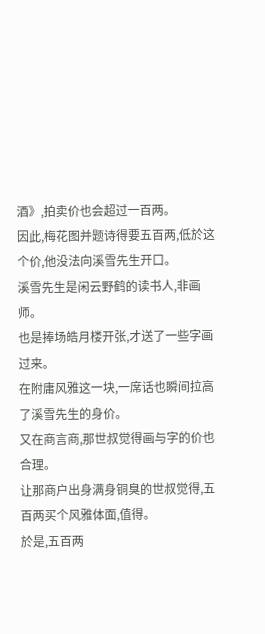酒》,拍卖价也会超过一百两。
因此,梅花图并题诗得要五百两,低於这个价,他没法向溪雪先生开口。
溪雪先生是闲云野鹤的读书人,非画师。
也是捧场皓月楼开张,才送了一些字画过来。
在附庸风雅这一块,一席话也瞬间拉高了溪雪先生的身价。
又在商言商,那世叔觉得画与字的价也合理。
让那商户出身满身铜臭的世叔觉得,五百两买个风雅体面,值得。
於是,五百两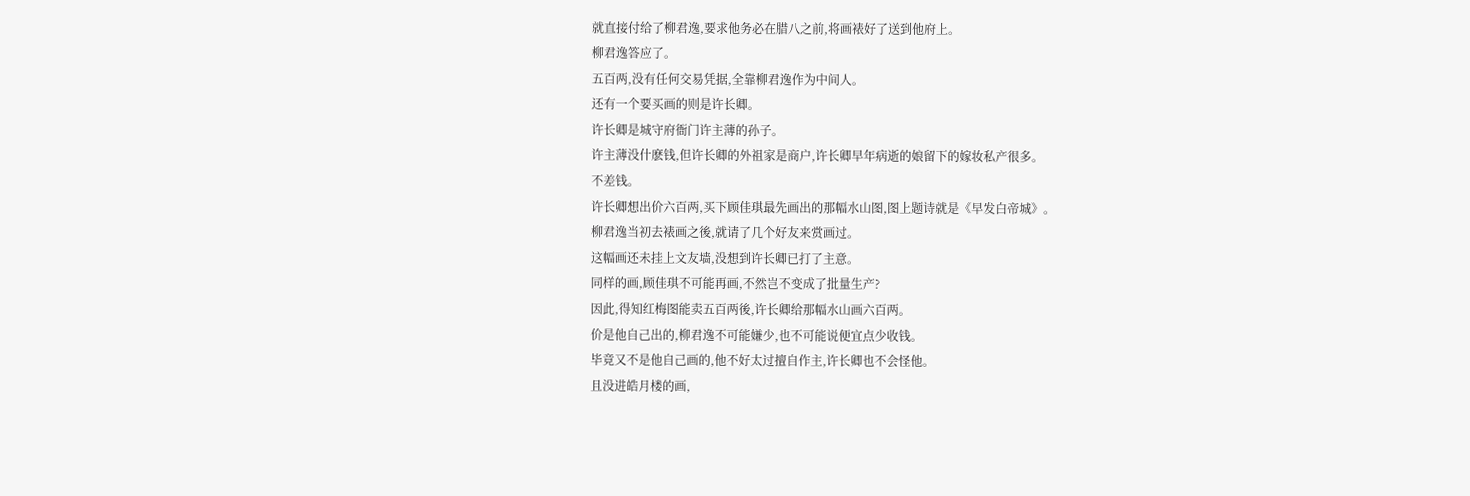就直接付给了柳君逸,要求他务必在腊八之前,将画裱好了送到他府上。
柳君逸答应了。
五百两,没有任何交易凭据,全靠柳君逸作为中间人。
还有一个要买画的则是许长卿。
许长卿是城守府衙门许主薄的孙子。
许主薄没什麽钱,但许长卿的外祖家是商户,许长卿早年病逝的娘留下的嫁妆私产很多。
不差钱。
许长卿想出价六百两,买下顾佳琪最先画出的那幅水山图,图上题诗就是《早发白帝城》。
柳君逸当初去裱画之後,就请了几个好友来赏画过。
这幅画还未挂上文友墙,没想到许长卿已打了主意。
同样的画,顾佳琪不可能再画,不然岂不变成了批量生产?
因此,得知红梅图能卖五百两後,许长卿给那幅水山画六百两。
价是他自己出的,柳君逸不可能嫌少,也不可能说便宜点少收钱。
毕竟又不是他自己画的,他不好太过擅自作主,许长卿也不会怪他。
且没进皓月楼的画,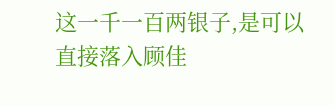这一千一百两银子,是可以直接落入顾佳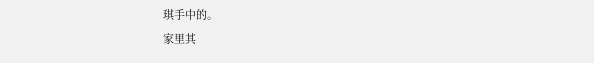琪手中的。
家里其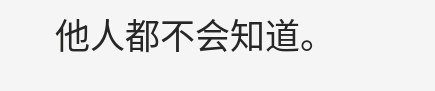他人都不会知道。